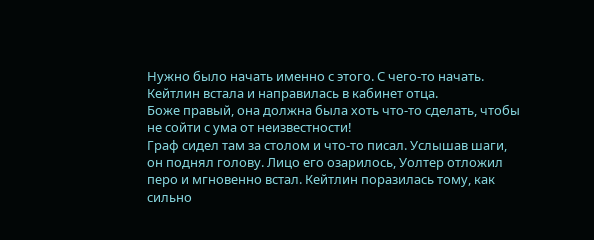Нужно было начать именно с этого. С чего-то начать.
Кейтлин встала и направилась в кабинет отца.
Боже правый, она должна была хоть что-то сделать, чтобы не сойти с ума от неизвестности!
Граф сидел там за столом и что-то писал. Услышав шаги, он поднял голову. Лицо его озарилось, Уолтер отложил перо и мгновенно встал. Кейтлин поразилась тому, как сильно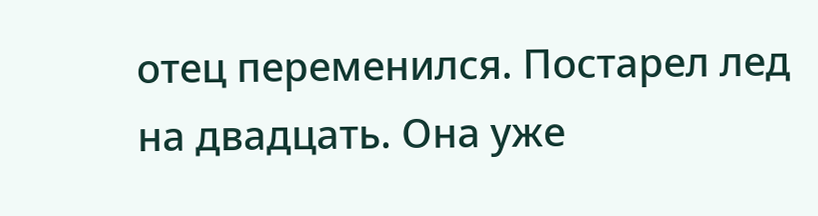отец переменился. Постарел лед на двадцать. Она уже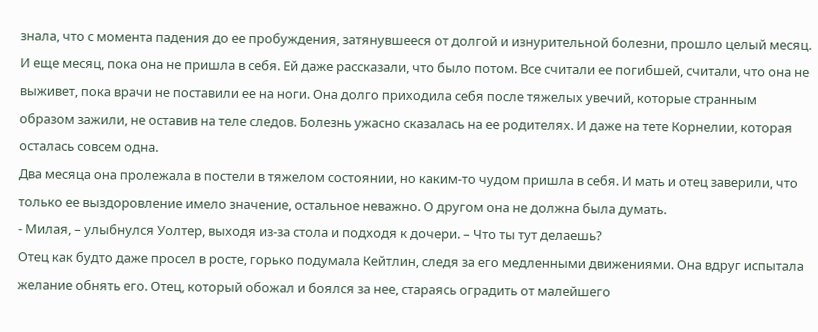знала, что с момента падения до ее пробуждения, затянувшееся от долгой и изнурительной болезни, прошло целый месяц. И еще месяц, пока она не пришла в себя. Ей даже рассказали, что было потом. Все считали ее погибшей, считали, что она не выживет, пока врачи не поставили ее на ноги. Она долго приходила себя после тяжелых увечий, которые странным образом зажили, не оставив на теле следов. Болезнь ужасно сказалась на ее родителях. И даже на тете Корнелии, которая осталась совсем одна.
Два месяца она пролежала в постели в тяжелом состоянии, но каким-то чудом пришла в себя. И мать и отец заверили, что только ее выздоровление имело значение, остальное неважно. О другом она не должна была думать.
- Милая, – улыбнулся Уолтер, выходя из-за стола и подходя к дочери. – Что ты тут делаешь?
Отец как будто даже просел в росте, горько подумала Кейтлин, следя за его медленными движениями. Она вдруг испытала желание обнять его. Отец, который обожал и боялся за нее, стараясь оградить от малейшего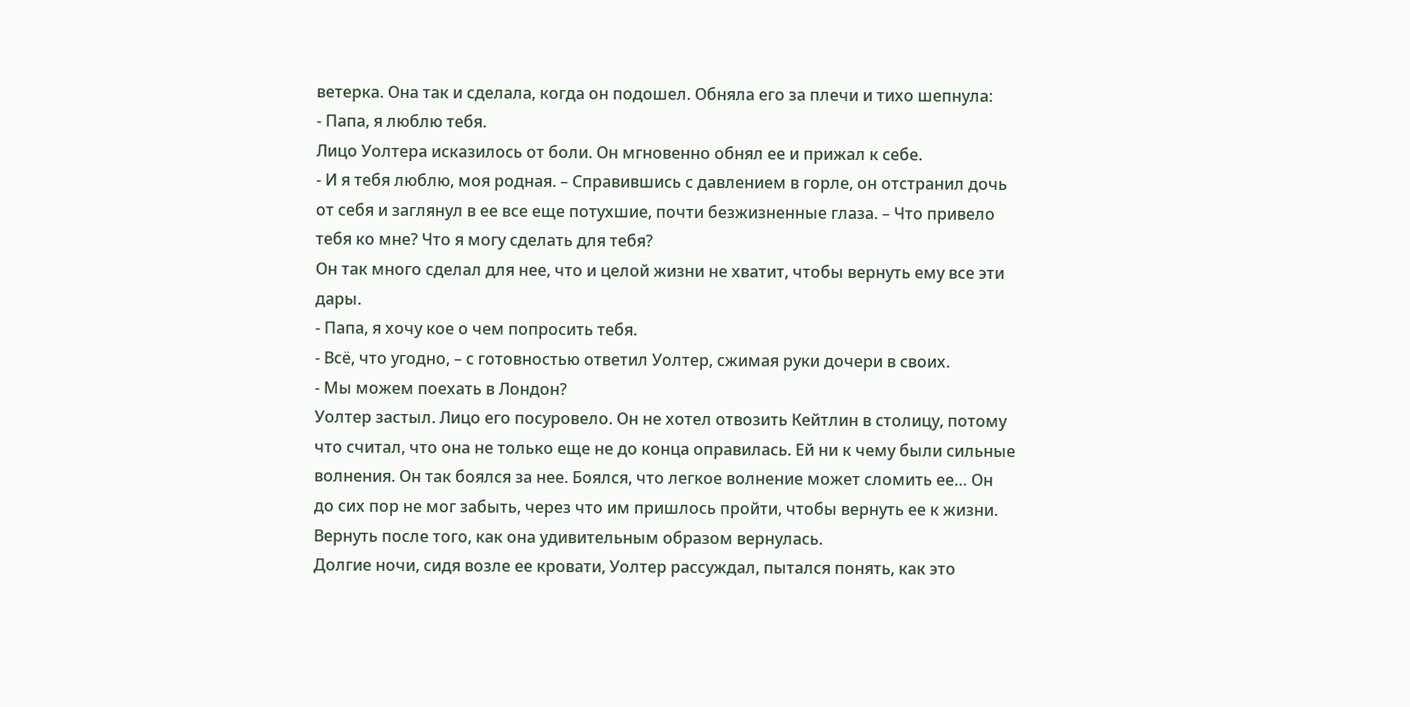ветерка. Она так и сделала, когда он подошел. Обняла его за плечи и тихо шепнула:
- Папа, я люблю тебя.
Лицо Уолтера исказилось от боли. Он мгновенно обнял ее и прижал к себе.
- И я тебя люблю, моя родная. – Справившись с давлением в горле, он отстранил дочь от себя и заглянул в ее все еще потухшие, почти безжизненные глаза. – Что привело тебя ко мне? Что я могу сделать для тебя?
Он так много сделал для нее, что и целой жизни не хватит, чтобы вернуть ему все эти дары.
- Папа, я хочу кое о чем попросить тебя.
- Всё, что угодно, – с готовностью ответил Уолтер, сжимая руки дочери в своих.
- Мы можем поехать в Лондон?
Уолтер застыл. Лицо его посуровело. Он не хотел отвозить Кейтлин в столицу, потому что считал, что она не только еще не до конца оправилась. Ей ни к чему были сильные волнения. Он так боялся за нее. Боялся, что легкое волнение может сломить ее… Он до сих пор не мог забыть, через что им пришлось пройти, чтобы вернуть ее к жизни. Вернуть после того, как она удивительным образом вернулась.
Долгие ночи, сидя возле ее кровати, Уолтер рассуждал, пытался понять, как это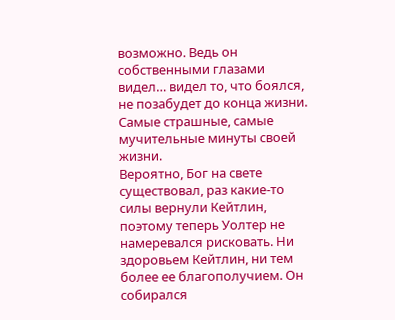возможно. Ведь он собственными глазами видел… видел то, что боялся, не позабудет до конца жизни. Самые страшные, самые мучительные минуты своей жизни.
Вероятно, Бог на свете существовал, раз какие-то силы вернули Кейтлин, поэтому теперь Уолтер не намеревался рисковать. Ни здоровьем Кейтлин, ни тем более ее благополучием. Он собирался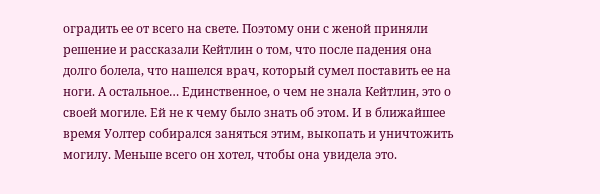оградить ее от всего на свете. Поэтому они с женой приняли решение и рассказали Кейтлин о том, что после падения она долго болела, что нашелся врач, который сумел поставить ее на ноги. А остальное… Единственное, о чем не знала Кейтлин, это о своей могиле. Ей не к чему было знать об этом. И в ближайшее время Уолтер собирался заняться этим, выкопать и уничтожить могилу. Меньше всего он хотел, чтобы она увидела это.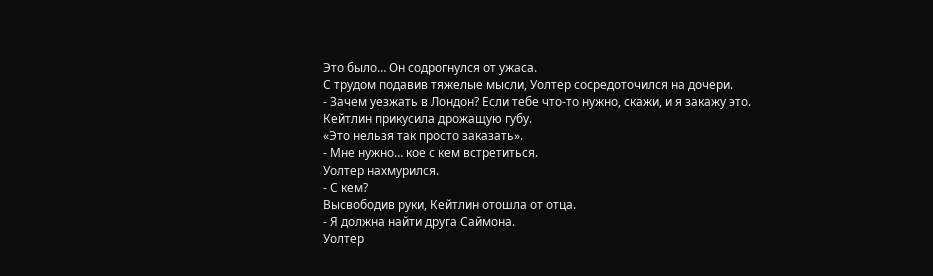Это было… Он содрогнулся от ужаса.
С трудом подавив тяжелые мысли, Уолтер сосредоточился на дочери.
- Зачем уезжать в Лондон? Если тебе что-то нужно, скажи, и я закажу это.
Кейтлин прикусила дрожащую губу.
«Это нельзя так просто заказать».
- Мне нужно… кое с кем встретиться.
Уолтер нахмурился.
- С кем?
Высвободив руки, Кейтлин отошла от отца.
- Я должна найти друга Саймона.
Уолтер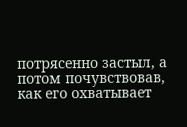потрясенно застыл, а потом почувствовав, как его охватывает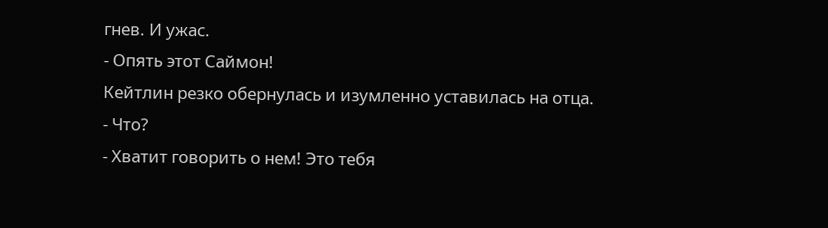гнев. И ужас.
- Опять этот Саймон!
Кейтлин резко обернулась и изумленно уставилась на отца.
- Что?
- Хватит говорить о нем! Это тебя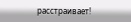расстраивает!